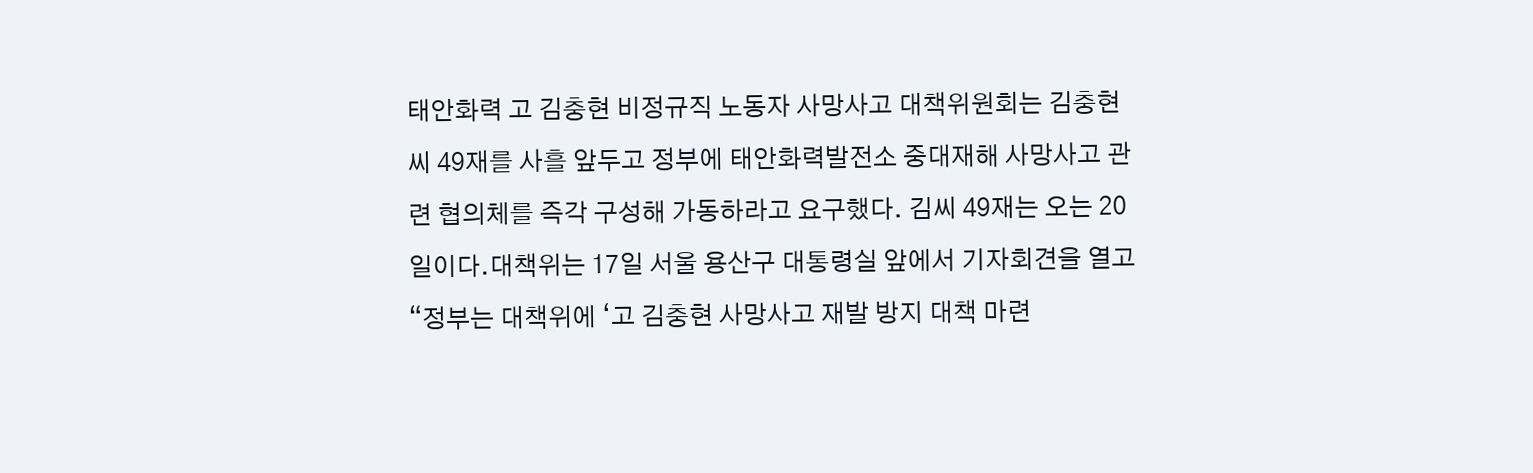태안화력 고 김충현 비정규직 노동자 사망사고 대책위원회는 김충현씨 49재를 사흘 앞두고 정부에 태안화력발전소 중대재해 사망사고 관련 협의체를 즉각 구성해 가동하라고 요구했다. 김씨 49재는 오는 20일이다.대책위는 17일 서울 용산구 대통령실 앞에서 기자회견을 열고 “정부는 대책위에 ‘고 김충현 사망사고 재발 방지 대책 마련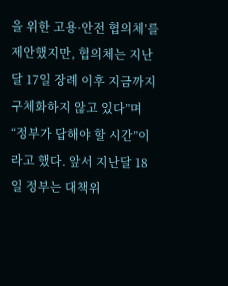을 위한 고용·안전 협의체’를 제안했지만, 협의체는 지난달 17일 장례 이후 지금까지 구체화하지 않고 있다”며 “정부가 답해야 할 시간”이라고 했다. 앞서 지난달 18일 정부는 대책위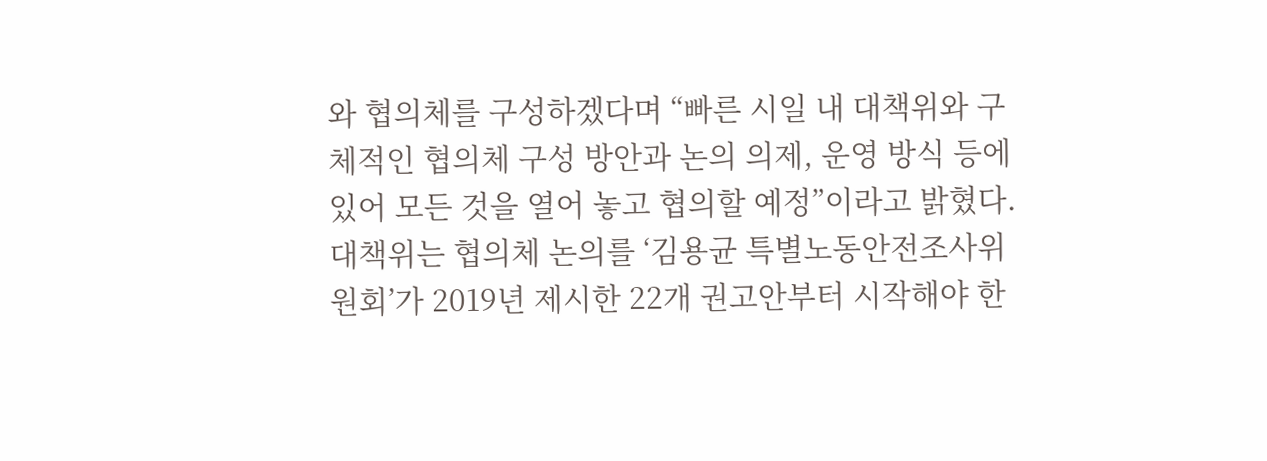와 협의체를 구성하겠다며 “빠른 시일 내 대책위와 구체적인 협의체 구성 방안과 논의 의제, 운영 방식 등에 있어 모든 것을 열어 놓고 협의할 예정”이라고 밝혔다.대책위는 협의체 논의를 ‘김용균 특별노동안전조사위원회’가 2019년 제시한 22개 권고안부터 시작해야 한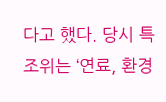다고 했다. 당시 특조위는 ‘연료, 환경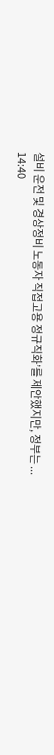설비 운전 및 경상정비 노동자 직접고용 정규직화’를 제안했지만, 정부는 ...
14:40